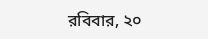রবিবার, ২০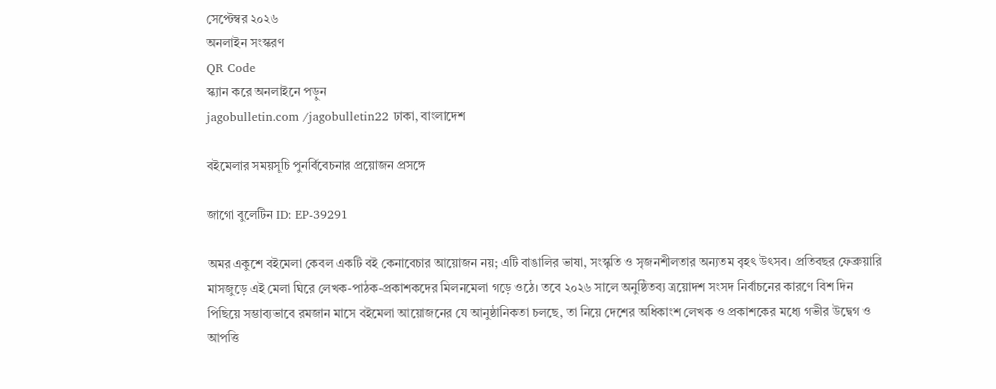সেপ্টেম্বর ২০২৬
অনলাইন সংস্করণ
QR Code
স্ক্যান করে অনলাইনে পড়ুন
jagobulletin.com /jagobulletin22 ঢাকা, বাংলাদেশ

বইমেলার সময়সূচি পুনর্বিবেচনার প্রয়োজন প্রসঙ্গে

জাগো বুলেটিন ID: EP-39291

অমর একুশে বইমেলা কেবল একটি বই কেনাবেচার আয়োজন নয়; এটি বাঙালির ভাষা, সংস্কৃতি ও সৃজনশীলতার অন্যতম বৃহৎ উৎসব। প্রতিবছর ফেব্রুয়ারি মাসজুড়ে এই মেলা ঘিরে লেখক-পাঠক-প্রকাশকদের মিলনমেলা গড়ে ওঠে। তবে ২০২৬ সালে অনুষ্ঠিতব্য ত্রয়োদশ সংসদ নির্বাচনের কারণে বিশ দিন পিছিয়ে সম্ভাব্যভাবে রমজান মাসে বইমেলা আয়োজনের যে আনুষ্ঠানিকতা চলছে, তা নিয়ে দেশের অধিকাংশ লেখক ও প্রকাশকের মধ্যে গভীর উদ্বেগ ও আপত্তি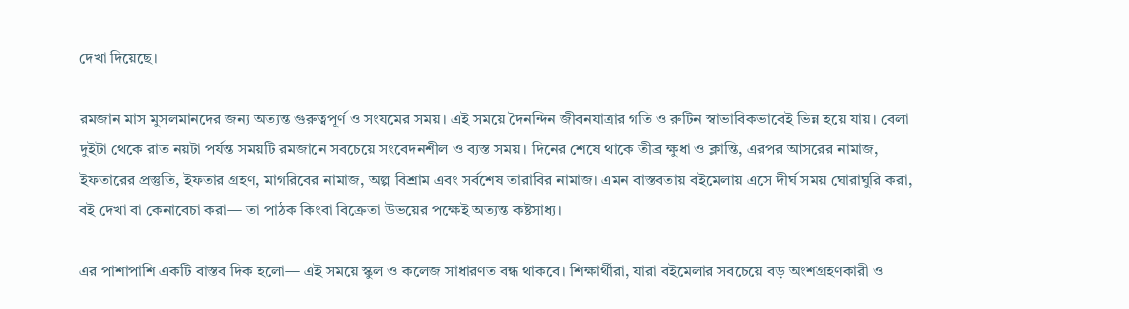দেখা দিয়েছে।

রমজান মাস মুসলমানদের জন্য অত্যন্ত গুরুত্বপূর্ণ ও সংযমের সময়। এই সময়ে দৈনন্দিন জীবনযাত্রার গতি ও রুটিন স্বাভাবিকভাবেই ভিন্ন হয়ে যায়। বেলা দুইটা থেকে রাত নয়টা পর্যন্ত সময়টি রমজানে সবচেয়ে সংবেদনশীল ও ব্যস্ত সময়। দিনের শেষে থাকে তীব্র ক্ষুধা ও ক্লান্তি, এরপর আসরের নামাজ, ইফতারের প্রস্তুতি, ইফতার গ্রহণ, মাগরিবের নামাজ, অল্প বিশ্রাম এবং সর্বশেষ তারাবির নামাজ। এমন বাস্তবতায় বইমেলায় এসে দীর্ঘ সময় ঘোরাঘুরি করা, বই দেখা বা কেনাবেচা করা— তা পাঠক কিংবা বিক্রেতা উভয়ের পক্ষেই অত্যন্ত কষ্টসাধ্য।

এর পাশাপাশি একটি বাস্তব দিক হলো— এই সময়ে স্কুল ও কলেজ সাধারণত বন্ধ থাকবে। শিক্ষার্থীরা, যারা বইমেলার সবচেয়ে বড় অংশগ্রহণকারী ও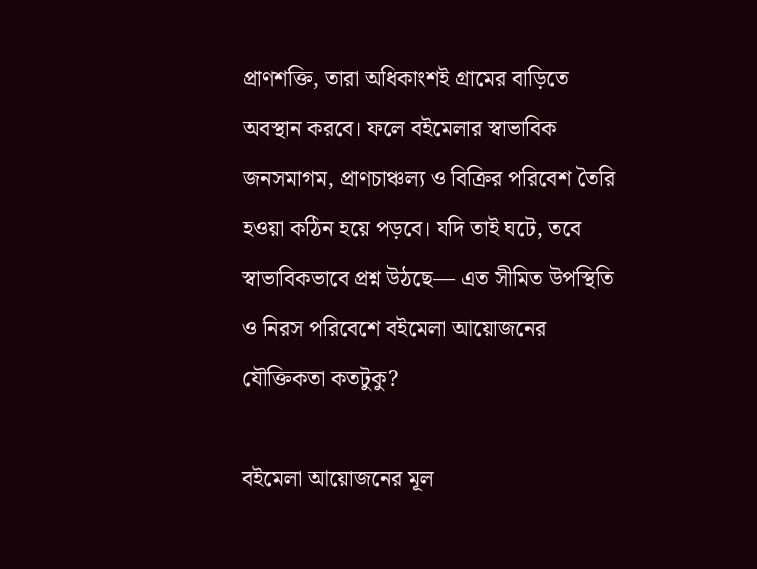প্রাণশক্তি, তারা অধিকাংশই গ্রামের বাড়িতে অবস্থান করবে। ফলে বইমেলার স্বাভাবিক জনসমাগম, প্রাণচাঞ্চল্য ও বিক্রির পরিবেশ তৈরি হওয়া কঠিন হয়ে পড়বে। যদি তাই ঘটে, তবে স্বাভাবিকভাবে প্রশ্ন উঠছে— এত সীমিত উপস্থিতি ও নিরস পরিবেশে বইমেলা আয়োজনের যৌক্তিকতা কতটুকু?

বইমেলা আয়োজনের মূল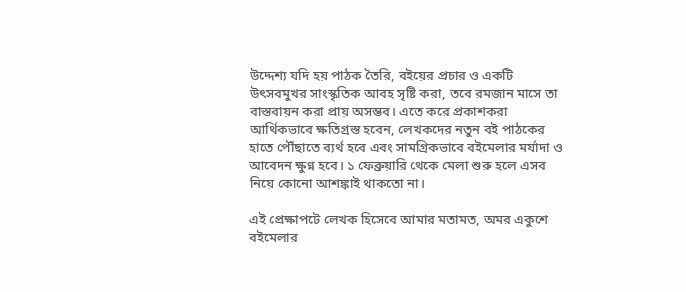উদ্দেশ্য যদি হয় পাঠক তৈরি, বইয়ের প্রচার ও একটি উৎসবমুখর সাংস্কৃতিক আবহ সৃষ্টি করা, তবে রমজান মাসে তা বাস্তবায়ন করা প্রায় অসম্ভব। এতে করে প্রকাশকরা আর্থিকভাবে ক্ষতিগ্রস্ত হবেন, লেখকদের নতুন বই পাঠকের হাতে পৌঁছাতে ব্যর্থ হবে এবং সামগ্রিকভাবে বইমেলার মর্যাদা ও আবেদন ক্ষুণ্ন হবে। ১ ফেব্রুয়ারি থেকে মেলা শুরু হলে এসব নিয়ে কোনো আশঙ্কাই থাকতো না।

এই প্রেক্ষাপটে লেখক হিসেবে আমার মতামত, অমর একুশে বইমেলার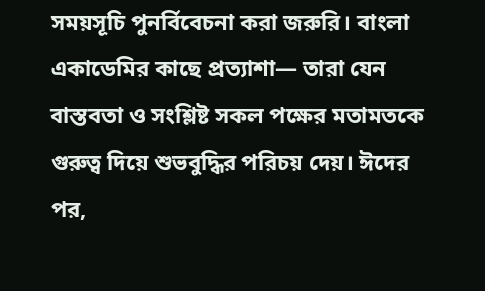সময়সূচি পুনর্বিবেচনা করা জরুরি। বাংলা একাডেমির কাছে প্রত্যাশা— তারা যেন বাস্তবতা ও সংশ্লিষ্ট সকল পক্ষের মতামতকে গুরুত্ব দিয়ে শুভবুদ্ধির পরিচয় দেয়। ঈদের পর,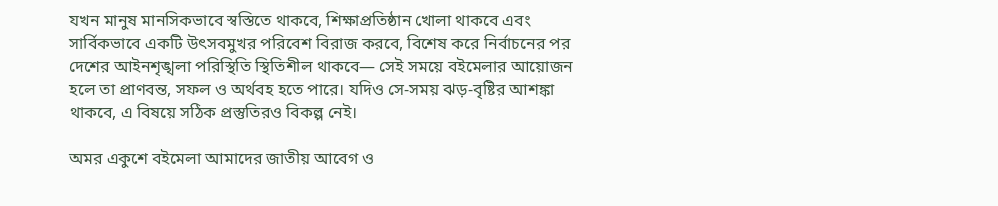যখন মানুষ মানসিকভাবে স্বস্তিতে থাকবে, শিক্ষাপ্রতিষ্ঠান খোলা থাকবে এবং সার্বিকভাবে একটি উৎসবমুখর পরিবেশ বিরাজ করবে, বিশেষ করে নির্বাচনের পর দেশের আইনশৃঙ্খলা পরিস্থিতি স্থিতিশীল থাকবে— সেই সময়ে বইমেলার আয়োজন হলে তা প্রাণবন্ত, সফল ও অর্থবহ হতে পারে। যদিও সে-সময় ঝড়-বৃষ্টির আশঙ্কা থাকবে, এ বিষয়ে সঠিক প্রস্তুতিরও বিকল্প নেই।

অমর একুশে বইমেলা আমাদের জাতীয় আবেগ ও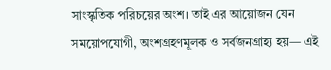সাংস্কৃতিক পরিচয়ের অংশ। তাই এর আয়োজন যেন সময়োপযোগী, অংশগ্রহণমূলক ও সর্বজনগ্রাহ্য হয়— এই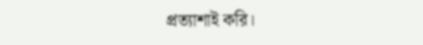প্রত্যাশাই করি।